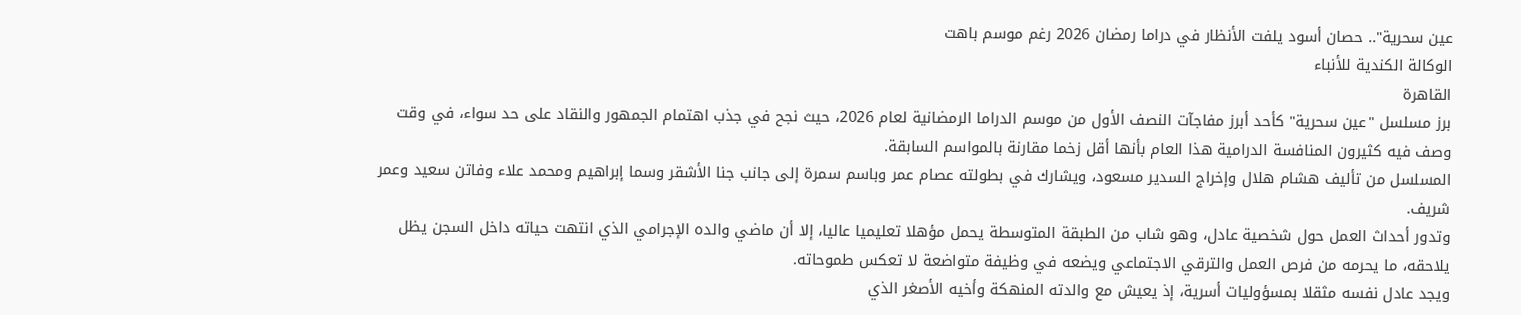عين سحرية".. حصان أسود يلفت الأنظار في دراما رمضان 2026 رغم موسم باهت
الوكالة الكندية للأنباء
القاهرة
برز مسلسل "عين سحرية" كأحد أبرز مفاجآت النصف الأول من موسم الدراما الرمضانية لعام 2026، حيث نجح في جذب اهتمام الجمهور والنقاد على حد سواء، في وقت وصف فيه كثيرون المنافسة الدرامية هذا العام بأنها أقل زخما مقارنة بالمواسم السابقة.
المسلسل من تأليف هشام هلال وإخراج السدير مسعود، ويشارك في بطولته عصام عمر وباسم سمرة إلى جانب جنا الأشقر وسما إبراهيم ومحمد علاء وفاتن سعيد وعمر شريف.
وتدور أحداث العمل حول شخصية عادل، وهو شاب من الطبقة المتوسطة يحمل مؤهلا تعليميا عاليا، إلا أن ماضي والده الإجرامي الذي انتهت حياته داخل السجن يظل يلاحقه، ما يحرمه من فرص العمل والترقي الاجتماعي ويضعه في وظيفة متواضعة لا تعكس طموحاته.
ويجد عادل نفسه مثقلا بمسؤوليات أسرية، إذ يعيش مع والدته المنهكة وأخيه الأصغر الذي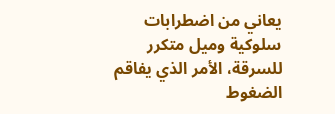يعاني من اضطرابات سلوكية وميل متكرر للسرقة، الأمر الذي يفاقم الضغوط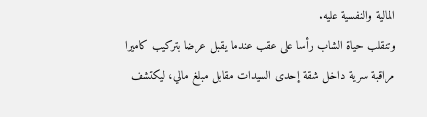المالية والنفسية عليه.
وتنقلب حياة الشاب رأسا على عقب عندما يقبل عرضا بتركيب كاميرا مراقبة سرية داخل شقة إحدى السيدات مقابل مبلغ مالي، ليكتشف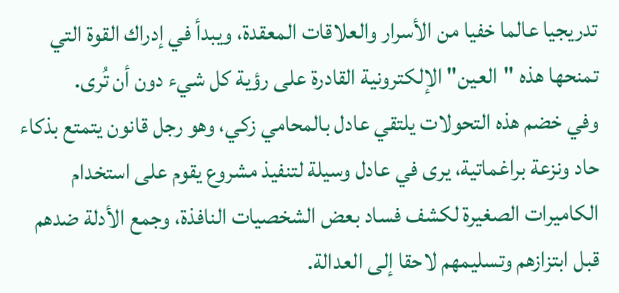تدريجيا عالما خفيا من الأسرار والعلاقات المعقدة، ويبدأ في إدراك القوة التي تمنحها هذه "العين" الإلكترونية القادرة على رؤية كل شيء دون أن تُرى.
وفي خضم هذه التحولات يلتقي عادل بالمحامي زكي، وهو رجل قانون يتمتع بذكاء حاد ونزعة براغماتية، يرى في عادل وسيلة لتنفيذ مشروع يقوم على استخدام الكاميرات الصغيرة لكشف فساد بعض الشخصيات النافذة، وجمع الأدلة ضدهم قبل ابتزازهم وتسليمهم لاحقا إلى العدالة.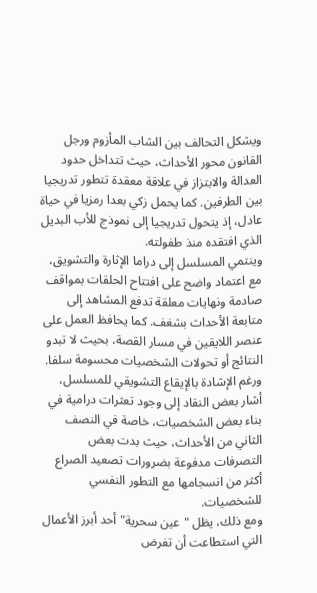ويشكل التحالف بين الشاب المأزوم ورجل القانون محور الأحداث، حيث تتداخل حدود العدالة والابتزاز في علاقة معقدة تتطور تدريجيا بين الطرفين. كما يحمل زكي بعدا رمزيا في حياة عادل، إذ يتحول تدريجيا إلى نموذج للأب البديل الذي افتقده منذ طفولته.
وينتمي المسلسل إلى دراما الإثارة والتشويق، مع اعتماد واضح على افتتاح الحلقات بمواقف صادمة ونهايات معلقة تدفع المشاهد إلى متابعة الأحداث بشغف. كما يحافظ العمل على عنصر اللايقين في مسار القصة، بحيث لا تبدو النتائج أو تحولات الشخصيات محسومة سلفا.
ورغم الإشادة بالإيقاع التشويقي للمسلسل، أشار بعض النقاد إلى وجود تعثرات درامية في بناء بعض الشخصيات، خاصة في النصف الثاني من الأحداث، حيث بدت بعض التصرفات مدفوعة بضرورات تصعيد الصراع أكثر من انسجامها مع التطور النفسي للشخصيات.
ومع ذلك، يظل "عين سحرية" أحد أبرز الأعمال التي استطاعت أن تفرض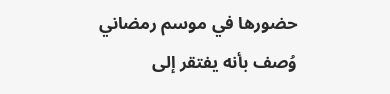حضورها في موسم رمضاني وُصف بأنه يفتقر إلى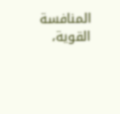المنافسة القوية،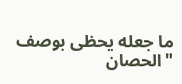ما جعله يحظى بوصف "الحصان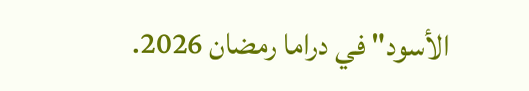الأسود" في دراما رمضان 2026.